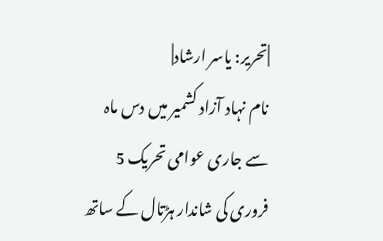|تحریر: یاسر ارشاد|
نام نہاد آزاد کشمیر میں دس ماہ سے جاری عوامی تحریک 5 فروری کی شاندار ہڑتال کے ساتھ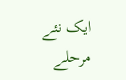ایک نئے مرحلے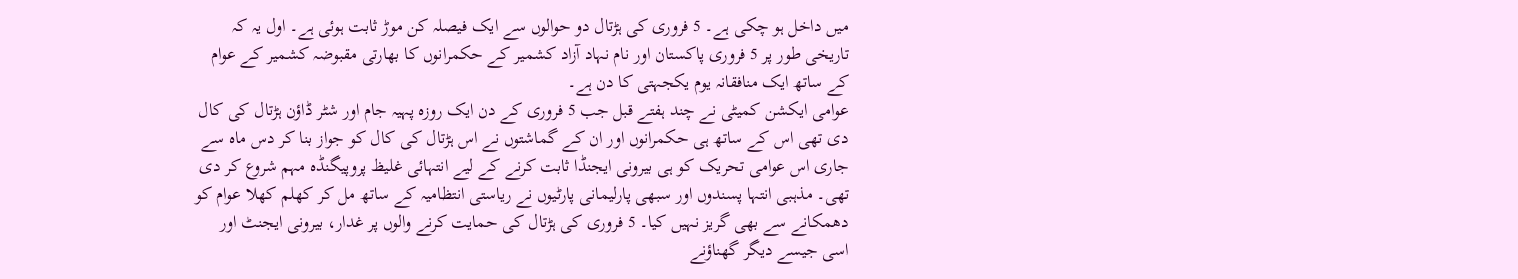میں داخل ہو چکی ہے۔ 5 فروری کی ہڑتال دو حوالوں سے ایک فیصلہ کن موڑ ثابت ہوئی ہے۔ اول یہ کہ تاریخی طور پر 5 فروری پاکستان اور نام نہاد آزاد کشمیر کے حکمرانوں کا بھارتی مقبوضہ کشمیر کے عوام کے ساتھ ایک منافقانہ یوم یکجہتی کا دن ہے۔
عوامی ایکشن کمیٹی نے چند ہفتے قبل جب 5 فروری کے دن ایک روزہ پہیہ جام اور شٹر ڈاؤن ہڑتال کی کال دی تھی اس کے ساتھ ہی حکمرانوں اور ان کے گماشتوں نے اس ہڑتال کی کال کو جواز بنا کر دس ماہ سے جاری اس عوامی تحریک کو ہی بیرونی ایجنڈا ثابت کرنے کے لیے انتہائی غلیظ پروپیگنڈہ مہم شروع کر دی تھی۔ مذہبی انتہا پسندوں اور سبھی پارلیمانی پارٹیوں نے ریاستی انتظامیہ کے ساتھ مل کر کھلم کھلا عوام کو دھمکانے سے بھی گریز نہیں کیا۔ 5 فروری کی ہڑتال کی حمایت کرنے والوں پر غدار، بیرونی ایجنٹ اور اسی جیسے دیگر گھناؤنے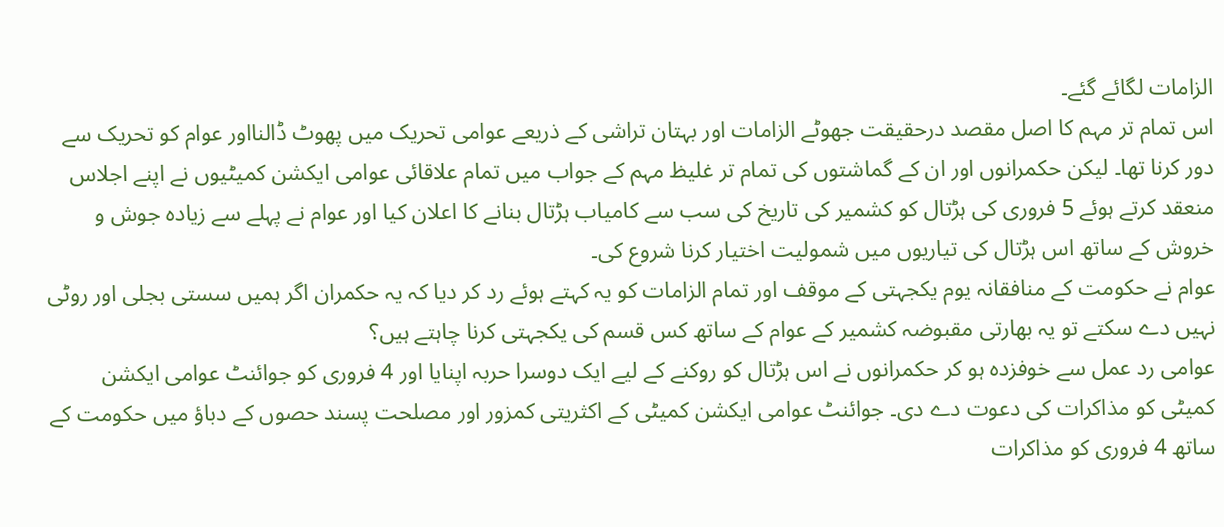الزامات لگائے گئے۔
اس تمام تر مہم کا اصل مقصد درحقیقت جھوٹے الزامات اور بہتان تراشی کے ذریعے عوامی تحریک میں پھوٹ ڈالنااور عوام کو تحریک سے دور کرنا تھا۔ لیکن حکمرانوں اور ان کے گماشتوں کی تمام تر غلیظ مہم کے جواب میں تمام علاقائی عوامی ایکشن کمیٹیوں نے اپنے اجلاس منعقد کرتے ہوئے 5 فروری کی ہڑتال کو کشمیر کی تاریخ کی سب سے کامیاب ہڑتال بنانے کا اعلان کیا اور عوام نے پہلے سے زیادہ جوش و خروش کے ساتھ اس ہڑتال کی تیاریوں میں شمولیت اختیار کرنا شروع کی۔
عوام نے حکومت کے منافقانہ یوم یکجہتی کے موقف اور تمام الزامات کو یہ کہتے ہوئے رد کر دیا کہ یہ حکمران اگر ہمیں سستی بجلی اور روٹی نہیں دے سکتے تو یہ بھارتی مقبوضہ کشمیر کے عوام کے ساتھ کس قسم کی یکجہتی کرنا چاہتے ہیں؟
عوامی رد عمل سے خوفزدہ ہو کر حکمرانوں نے اس ہڑتال کو روکنے کے لیے ایک دوسرا حربہ اپنایا اور 4 فروری کو جوائنٹ عوامی ایکشن کمیٹی کو مذاکرات کی دعوت دے دی۔ جوائنٹ عوامی ایکشن کمیٹی کے اکثریتی کمزور اور مصلحت پسند حصوں کے دباؤ میں حکومت کے ساتھ 4 فروری کو مذاکرات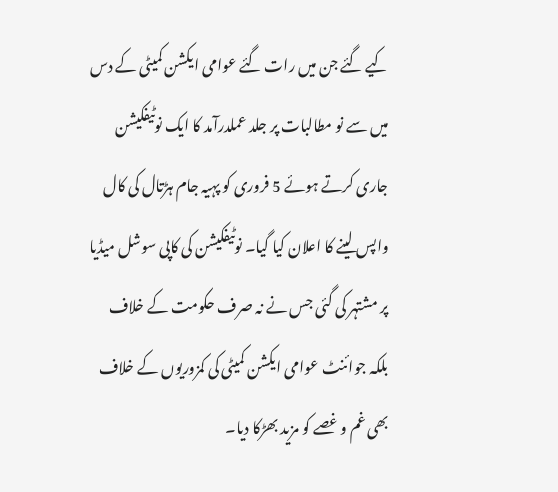کیے گئے جن میں رات گئے عوامی ایکشن کمیٹی کے دس میں سے نو مطالبات پر جلد عملدرآمد کا ایک نوٹیفکیشن جاری کرتے ہوئے 5 فروری کو پہیہ جام ہڑتال کی کال واپس لینے کا اعلان کیا گیا۔ نوٹیفکیشن کی کاپی سوشل میڈیا پر مشتہر کی گئی جس نے نہ صرف حکومت کے خلاف بلکہ جوائنٹ عوامی ایکشن کمیٹی کی کمزوریوں کے خلاف بھی غم و غصے کو مزید بھڑکا دیا۔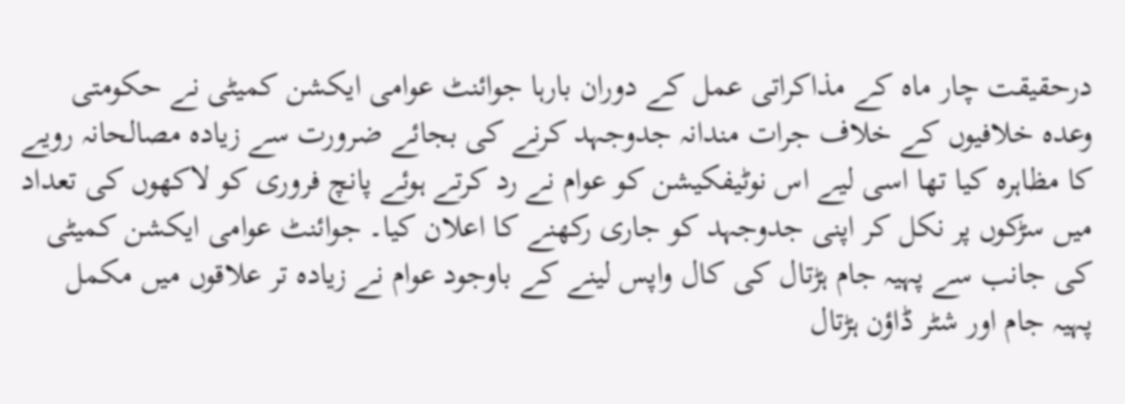درحقیقت چار ماہ کے مذاکراتی عمل کے دوران بارہا جوائنٹ عوامی ایکشن کمیٹی نے حکومتی وعدہ خلافیوں کے خلاف جرات مندانہ جدوجہد کرنے کی بجائے ضرورت سے زیادہ مصالحانہ رویے کا مظاہرہ کیا تھا اسی لیے اس نوٹیفکیشن کو عوام نے رد کرتے ہوئے پانچ فروری کو لاکھوں کی تعداد میں سڑکوں پر نکل کر اپنی جدوجہد کو جاری رکھنے کا اعلان کیا۔ جوائنٹ عوامی ایکشن کمیٹی کی جانب سے پہیہ جام ہڑتال کی کال واپس لینے کے باوجود عوام نے زیادہ تر علاقوں میں مکمل پہیہ جام اور شٹر ڈاؤن ہڑتال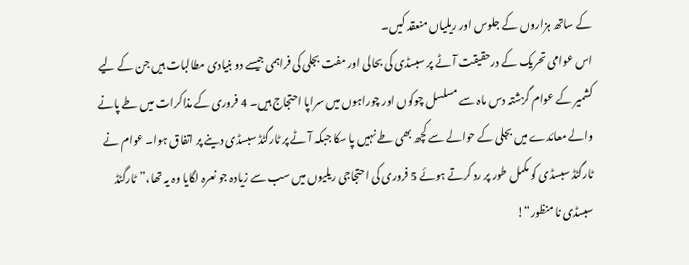کے ساتھ ہزاروں کے جلوس اور ریلیاں منعقد کیں۔
اس عوامی تحریک کے درحقیقت آٹے پر سبسڈی کی بحالی اور مفت بجلی کی فراہمی جیسے دو بنیادی مطالبات ہیں جن کے لیے کشمیر کے عوام گزشتہ دس ماہ سے مسلسل چوکوں اور چوراہوں میں سراپا احتجاج ہیں۔ 4 فروری کے مذاکرات میں طے پانے والے معائدے میں بجلی کے حوالے سے کچھ بھی طے نہیں پا سکا جبکہ آٹے پر ٹارگٹڈ سبسڈی دینے پر اتفاق ہوا۔ عوام نے ٹارگٹڈ سبسڈی کو مکمل طور پر رد کرتے ہوئے 5 فروری کی احتجاجی ریلیوں میں سب سے زیادہ جو نعرہ لگایا وہ یہ تھا،”ٹارگٹڈ سبسڈی نا منظور“!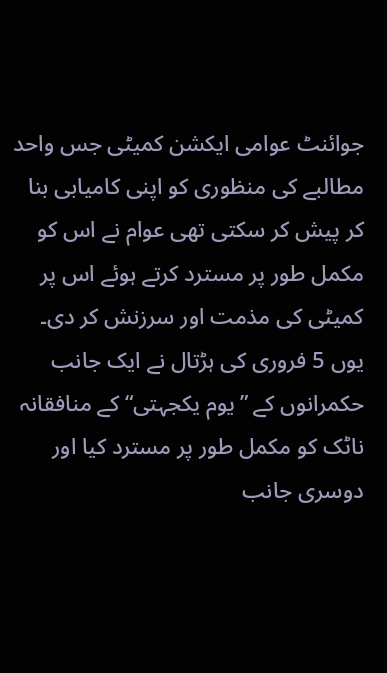جوائنٹ عوامی ایکشن کمیٹی جس واحد مطالبے کی منظوری کو اپنی کامیابی بنا کر پیش کر سکتی تھی عوام نے اس کو مکمل طور پر مسترد کرتے ہوئے اس پر کمیٹی کی مذمت اور سرزنش کر دی۔ یوں 5 فروری کی ہڑتال نے ایک جانب حکمرانوں کے ”یوم یکجہتی“ کے منافقانہ ناٹک کو مکمل طور پر مسترد کیا اور دوسری جانب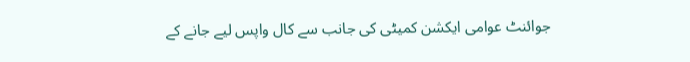جوائنٹ عوامی ایکشن کمیٹی کی جانب سے کال واپس لیے جانے کے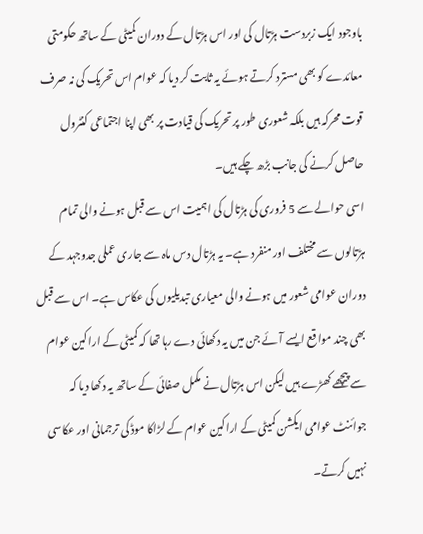باوجود ایک زبردست ہڑتال کی اور اس ہڑتال کے دوران کمیٹی کے ساتھ حکومتی معائدے کو بھی مسترد کرتے ہوئے یہ ثابت کر دیا کہ عوام اس تحریک کی نہ صرف قوت محرکہ ہیں بلکہ شعوری طور پر تحریک کی قیادت پر بھی اپنا اجتماعی کنٹرول حاصل کرنے کی جانب بڑھ چکے ہیں۔
اسی حوالے سے 5 فروری کی ہڑتال کی اہمیت اس سے قبل ہونے والی تمام ہڑتالوں سے مختلف اور منفرد ہے۔ یہ ہڑتال دس ماہ سے جاری عملی جدوجہد کے دوران عوامی شعور میں ہونے والی معیاری تبدیلیوں کی عکاس ہے۔ اس سے قبل بھی چند مواقع ایسے آئے جن میں یہ دکھائی دے رہا تھا کہ کمیٹی کے اراکین عوام سے پیچھے کھڑے ہیں لیکن اس ہڑتال نے مکمل صفائی کے ساتھ یہ دکھا دیا کہ جوائنٹ عوامی ایکشن کمیٹی کے اراکین عوام کے لڑاکا موڈ کی ترجمانی اور عکاسی نہیں کرتے۔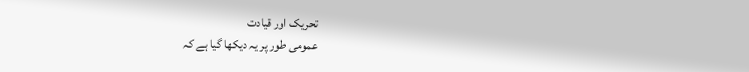تحریک اور قیادت
عمومی طور پر یہ دیکھا گیا ہے کہ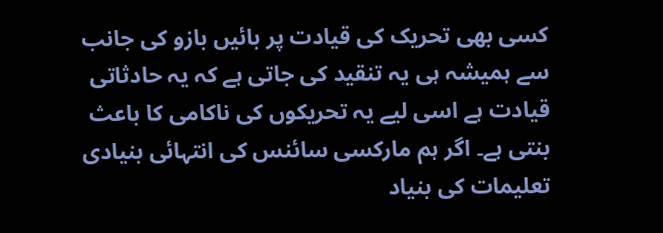کسی بھی تحریک کی قیادت پر بائیں بازو کی جانب سے ہمیشہ ہی یہ تنقید کی جاتی ہے کہ یہ حادثاتی قیادت ہے اسی لیے یہ تحریکوں کی ناکامی کا باعث بنتی ہے۔ اگر ہم مارکسی سائنس کی انتہائی بنیادی تعلیمات کی بنیاد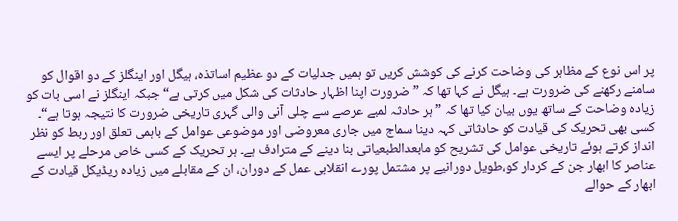پر اس نوع کے مظاہر کی وضاحت کرنے کی کوشش کریں تو ہمیں جدلیات کے دو عظیم اساتذہ، ہیگل اور اینگلز کے دو اقوال کو سامنے رکھنے کی ضرورت ہے۔ ہیگل نے کہا تھا کہ ”ضرورت اپنا اظہار حادثات کی شکل میں کرتی ہے“ جبکہ اینگلز نے اسی بات کو زیادہ وضاحت کے ساتھ یوں بیان کیا تھا کہ ”ہر حادثہ لمبے عرصے سے چلی آنی والی گہری تاریخی ضرورت کا نتیجہ ہوتا ہے“۔
کسی بھی تحریک کی قیادت کو حادثاتی کہہ دینا سماج میں جاری معروضی اور موضوعی عوامل کے باہمی تعلق اور ربط کو نظر انداز کرتے ہوئے تاریخی عوامل کی تشریح کو مابعدالطبعیاتی بنا دینے کے مترادف ہے۔ ہر تحریک کے کسی خاص مرحلے پر ایسے عناصر کا ابھار جن کے کردار کو،طویل دورانیے پر مشتمل پورے انقلابی عمل کے دوران، ان کے مقابلے میں زیادہ ریڈیکل قیادت کے ابھار کے حوالے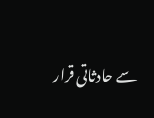سے حادثاتی قرار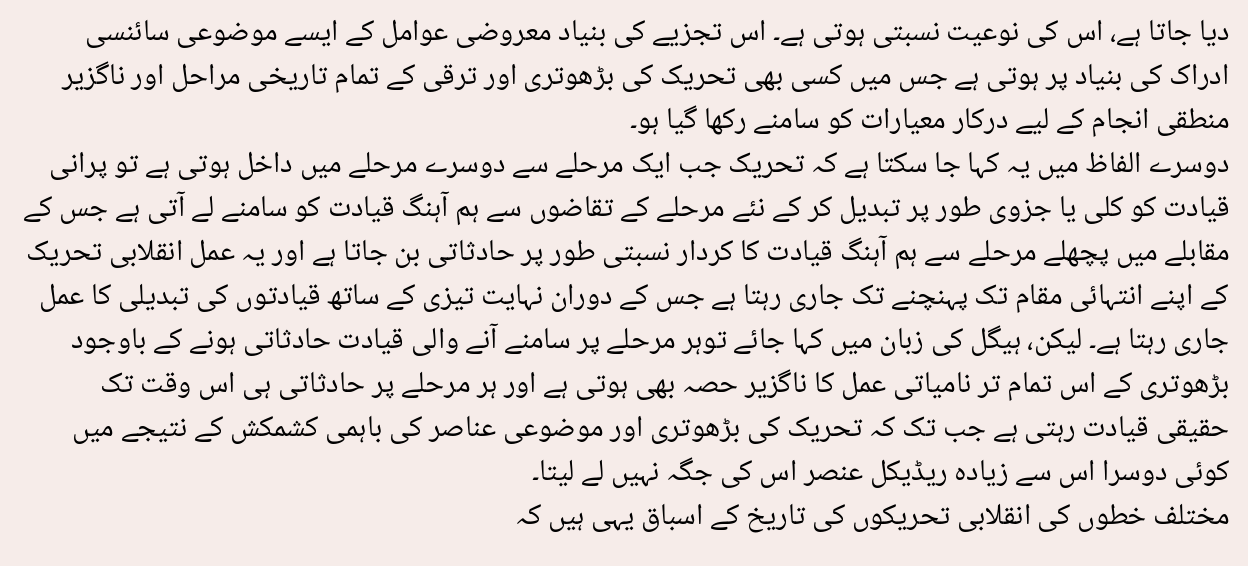دیا جاتا ہے، اس کی نوعیت نسبتی ہوتی ہے۔ اس تجزیے کی بنیاد معروضی عوامل کے ایسے موضوعی سائنسی ادراک کی بنیاد پر ہوتی ہے جس میں کسی بھی تحریک کی بڑھوتری اور ترقی کے تمام تاریخی مراحل اور ناگزیر منطقی انجام کے لیے درکار معیارات کو سامنے رکھا گیا ہو۔
دوسرے الفاظ میں یہ کہا جا سکتا ہے کہ تحریک جب ایک مرحلے سے دوسرے مرحلے میں داخل ہوتی ہے تو پرانی قیادت کو کلی یا جزوی طور پر تبدیل کر کے نئے مرحلے کے تقاضوں سے ہم آہنگ قیادت کو سامنے لے آتی ہے جس کے مقابلے میں پچھلے مرحلے سے ہم آہنگ قیادت کا کردار نسبتی طور پر حادثاتی بن جاتا ہے اور یہ عمل انقلابی تحریک کے اپنے انتہائی مقام تک پہنچنے تک جاری رہتا ہے جس کے دوران نہایت تیزی کے ساتھ قیادتوں کی تبدیلی کا عمل جاری رہتا ہے۔ لیکن، ہیگل کی زبان میں کہا جائے توہر مرحلے پر سامنے آنے والی قیادت حادثاتی ہونے کے باوجود بڑھوتری کے اس تمام تر نامیاتی عمل کا ناگزیر حصہ بھی ہوتی ہے اور ہر مرحلے پر حادثاتی ہی اس وقت تک حقیقی قیادت رہتی ہے جب تک کہ تحریک کی بڑھوتری اور موضوعی عناصر کی باہمی کشمکش کے نتیجے میں کوئی دوسرا اس سے زیادہ ریڈیکل عنصر اس کی جگہ نہیں لے لیتا۔
مختلف خطوں کی انقلابی تحریکوں کی تاریخ کے اسباق یہی ہیں کہ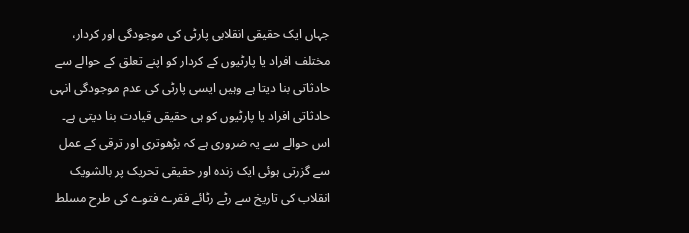جہاں ایک حقیقی انقلابی پارٹی کی موجودگی اور کردار، مختلف افراد یا پارٹیوں کے کردار کو اپنے تعلق کے حوالے سے حادثاتی بنا دیتا ہے وہیں ایسی پارٹی کی عدم موجودگی انہی حادثاتی افراد یا پارٹیوں کو ہی حقیقی قیادت بنا دیتی ہے۔ اس حوالے سے یہ ضروری ہے کہ بڑھوتری اور ترقی کے عمل سے گزرتی ہوئی ایک زندہ اور حقیقی تحریک پر بالشویک انقلاب کی تاریخ سے رٹے رٹائے فقرے فتوے کی طرح مسلط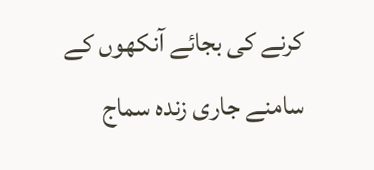کرنے کی بجائے آنکھوں کے سامنے جاری زندہ سماج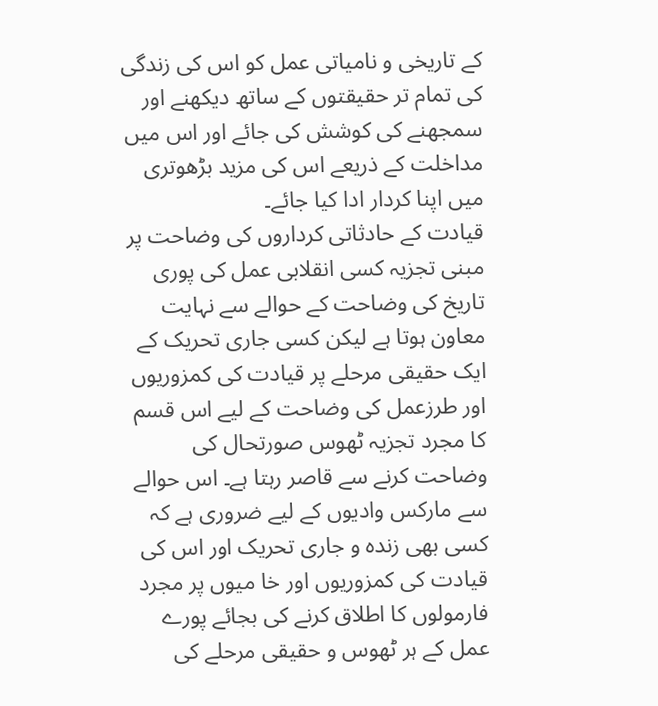کے تاریخی و نامیاتی عمل کو اس کی زندگی کی تمام تر حقیقتوں کے ساتھ دیکھنے اور سمجھنے کی کوشش کی جائے اور اس میں مداخلت کے ذریعے اس کی مزید بڑھوتری میں اپنا کردار ادا کیا جائے۔
قیادت کے حادثاتی کرداروں کی وضاحت پر مبنی تجزیہ کسی انقلابی عمل کی پوری تاریخ کی وضاحت کے حوالے سے نہایت معاون ہوتا ہے لیکن کسی جاری تحریک کے ایک حقیقی مرحلے پر قیادت کی کمزوریوں اور طرزعمل کی وضاحت کے لیے اس قسم کا مجرد تجزیہ ٹھوس صورتحال کی وضاحت کرنے سے قاصر رہتا ہے۔ اس حوالے سے مارکس وادیوں کے لیے ضروری ہے کہ کسی بھی زندہ و جاری تحریک اور اس کی قیادت کی کمزوریوں اور خا میوں پر مجرد فارمولوں کا اطلاق کرنے کی بجائے پورے عمل کے ہر ٹھوس و حقیقی مرحلے کی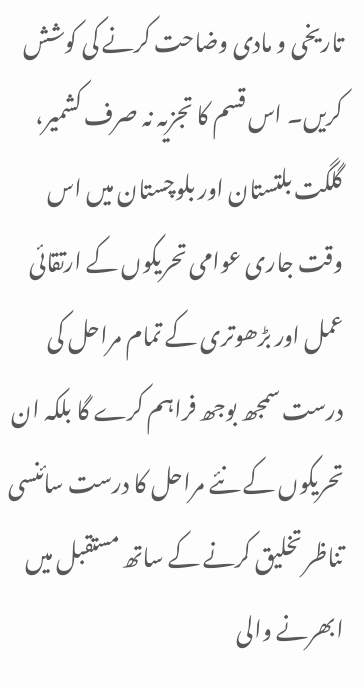تاریخی و مادی وضاحت کرنے کی کوشش کریں۔ اس قسم کا تجزیہ نہ صرف کشمیر، گلگت بلتستان اور بلوچستان میں اس وقت جاری عوامی تحریکوں کے ارتقائی عمل اور بڑھوتری کے تمام مراحل کی درست سمجھ بوجھ فراہم کرے گا بلکہ ان تحریکوں کے نئے مراحل کا درست سائنسی تناظر تخلیق کرنے کے ساتھ مستقبل میں ابھرنے والی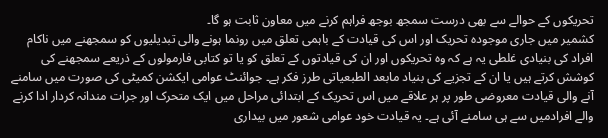تحریکوں کے حوالے سے بھی درست سمجھ بوجھ فراہم کرنے میں معاون ثابت ہو گا۔
کشمیر میں جاری موجودہ تحریک اور اس کی قیادت کے باہمی تعلق میں رونما ہونے والی تبدیلیوں کو سمجھنے میں ناکام افراد کی بنیادی غلطی یہ ہے کہ وہ تحریکوں اور ان کی قیادتوں کے تعلق کو یا تو کتابی فارمولوں کے ذریعے سمجھنے کی کوشش کرتے ہیں یا ان کے تجزیے کی بنیاد مابعد الطبعیاتی طرز فکر ہے۔ جوائنٹ عوامی ایکشن کمیٹی کی صورت میں سامنے آنے والی قیادت معروضی طور پر ہر علاقے میں اس تحریک کے ابتدائی مراحل میں ایک متحرک اور جرات مندانہ کردار ادا کرنے والے افرادمیں سے ہی سامنے آئی ہے۔ یہ قیادت خود عوامی شعور میں بیداری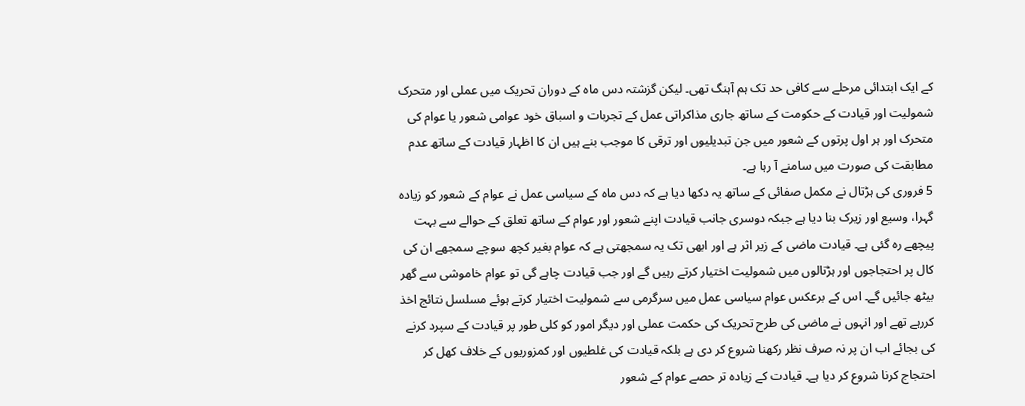کے ایک ابتدائی مرحلے سے کافی حد تک ہم آہنگ تھی۔ لیکن گزشتہ دس ماہ کے دوران تحریک میں عملی اور متحرک شمولیت اور قیادت کے حکومت کے ساتھ جاری مذاکراتی عمل کے تجربات و اسباق خود عوامی شعور یا عوام کی متحرک اور ہر اول پرتوں کے شعور میں جن تبدیلیوں اور ترقی کا موجب بنے ہیں ان کا اظہار قیادت کے ساتھ عدم مطابقت کی صورت میں سامنے آ رہا ہے۔
5 فروری کی ہڑتال نے مکمل صفائی کے ساتھ یہ دکھا دیا ہے کہ دس ماہ کے سیاسی عمل نے عوام کے شعور کو زیادہ گہرا، وسیع اور زیرک بنا دیا ہے جبکہ دوسری جانب قیادت اپنے شعور اور عوام کے ساتھ تعلق کے حوالے سے بہت پیچھے رہ گئی ہے۔ قیادت ماضی کے زیر اثر ہے اور ابھی تک یہ سمجھتی ہے کہ عوام بغیر کچھ سوچے سمجھے ان کی کال پر احتجاجوں اور ہڑتالوں میں شمولیت اختیار کرتے رہیں گے اور جب قیادت چاہے گی تو عوام خاموشی سے گھر بیٹھ جائیں گے۔ اس کے برعکس عوام سیاسی عمل میں سرگرمی سے شمولیت اختیار کرتے ہوئے مسلسل نتائج اخذ کررہے تھے اور انہوں نے ماضی کی طرح تحریک کی حکمت عملی اور دیگر امور کو کلی طور پر قیادت کے سپرد کرنے کی بجائے اب ان پر نہ صرف نظر رکھنا شروع کر دی ہے بلکہ قیادت کی غلطیوں اور کمزوریوں کے خلاف کھل کر احتجاج کرنا شروع کر دیا ہے۔ قیادت کے زیادہ تر حصے عوام کے شعور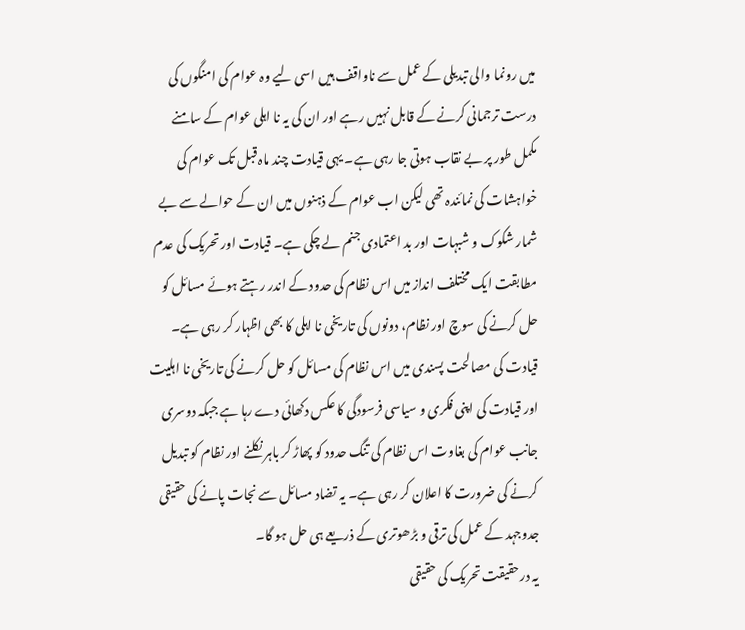میں رونما والی تبدیلی کے عمل سے ناواقف ہیں اسی لیے وہ عوام کی امنگوں کی درست ترجمانی کرنے کے قابل نہیں رہے اور ان کی یہ نا اہلی عوام کے سامنے مکمل طور پر بے نقاب ہوتی جا رہی ہے۔ یہی قیادت چند ماہ قبل تک عوام کی خواہشات کی نمائندہ تھی لیکن اب عوام کے ذہنوں میں ان کے حوالے سے بے شمار شکوک و شبہات اور بد اعتمادی جنم لے چکی ہے۔ قیادت اور تحریک کی عدم مطابقت ایک مختلف انداز میں اس نظام کی حدود کے اندر رہتے ہوئے مسائل کو حل کرنے کی سوچ اور نظام، دونوں کی تاریخی نا اہلی کا بھی اظہار کر رہی ہے۔ قیادت کی مصالحت پسندی میں اس نظام کی مسائل کو حل کرنے کی تاریخی نا اہلیت اور قیادت کی اپنی فکری و سیاسی فرسودگی کا عکس دکھائی دے رہا ہے جبکہ دوسری جانب عوام کی بغاوت اس نظام کی تنگ حدود کو پھاڑ کر باہر نکلنے اور نظام کو تبدیل کرنے کی ضرورت کا اعلان کر رہی ہے۔ یہ تضاد مسائل سے نجات پانے کی حقیقی جدوجہد کے عمل کی ترقی و بڑھوتری کے ذریعے ہی حل ہو گا۔
یہ درحقیقت تحریک کی حقیقی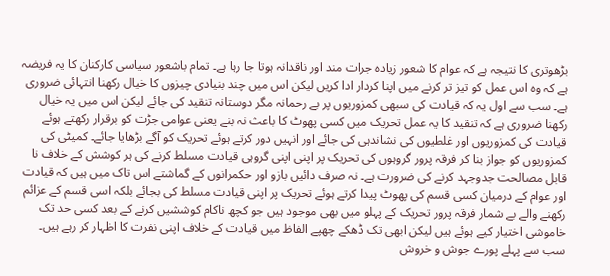بڑھوتری کا نتیجہ ہے کہ عوام کا شعور زیادہ جرات مند اور ناقدانہ ہوتا جا رہا ہے۔ تمام باشعور سیاسی کارکنان کا یہ فریضہ ہے کہ وہ اس عمل کو تیز تر کرنے میں اپنا کردار ادا کریں لیکن اس میں چند بنیادی چیزوں کا خیال رکھنا انتہائی ضروری ہے۔ سب سے اول یہ کہ قیادت کی سبھی کمزوریوں پر بے رحمانہ مگر دوستانہ تنقید کی جائے لیکن اس میں یہ خیال رکھنا ضروری ہے کہ تنقید کا یہ عمل تحریک میں کسی پھوٹ کا باعث نہ بنے یعنی عوامی جڑت کو برقرار رکھتے ہوئے قیادت کی کمزوریوں اور غلطیوں کی نشاندہی کی جائے اور انہیں دور کرتے ہوئے تحریک کو آگے بڑھایا جائے۔ کمیٹی کی کمزوریوں کو جواز بنا کر فرقہ پرور گروہوں کی تحریک پر اپنی اپنی گروہی قیادت مسلط کرنے کی ہر کوشش کے خلاف نا قابل مصالحت جدوجہد کرنے کی ضرورت ہے۔ نہ صرف دائیں بازو اور حکمرانوں کے گماشتے اس تاک میں ہیں کہ قیادت اور عوام کے درمیان کسی قسم کی پھوٹ پیدا کرتے ہوئے تحریک پر اپنی قیادت مسلط کی بجائے بلکہ اسی قسم کے عزائم رکھنے والے بے شمار فرقہ پرور تحریک کے پہلو میں بھی موجود ہیں جو کچھ ناکام کوششیں کرنے کے بعد کسی حد تک خاموشی اختیار کیے ہوئے ہیں لیکن ابھی تک ڈھکے چھپے الفاظ میں قیادت کے خلاف اپنی نفرت کا اظہار کر رہے ہیں۔ سب سے پہلے پورے جوش و خروش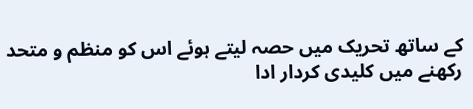کے ساتھ تحریک میں حصہ لیتے ہوئے اس کو منظم و متحد رکھنے میں کلیدی کردار ادا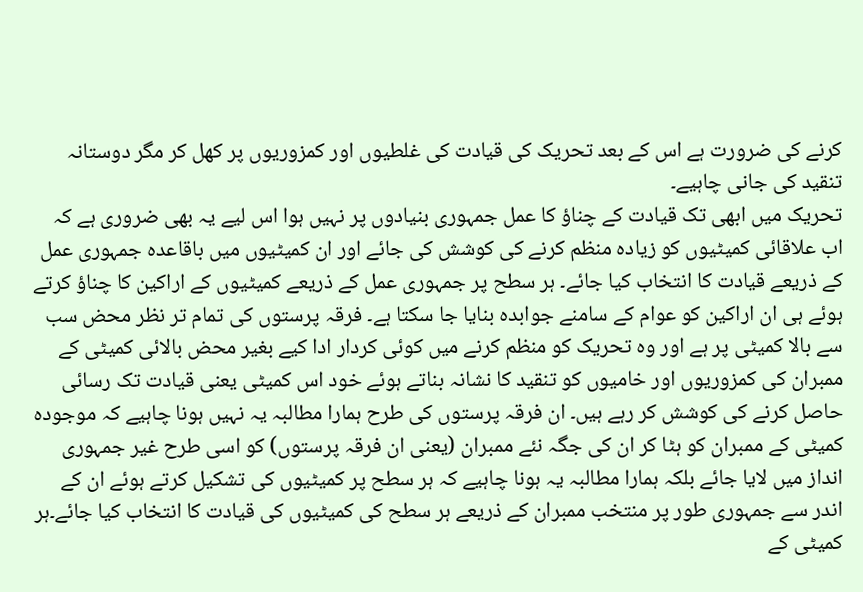کرنے کی ضرورت ہے اس کے بعد تحریک کی قیادت کی غلطیوں اور کمزوریوں پر کھل کر مگر دوستانہ تنقید کی جانی چاہیے۔
تحریک میں ابھی تک قیادت کے چناؤ کا عمل جمہوری بنیادوں پر نہیں ہوا اس لیے یہ بھی ضروری ہے کہ اب علاقائی کمیٹیوں کو زیادہ منظم کرنے کی کوشش کی جائے اور ان کمیٹیوں میں باقاعدہ جمہوری عمل کے ذریعے قیادت کا انتخاب کیا جائے۔ ہر سطح پر جمہوری عمل کے ذریعے کمیٹیوں کے اراکین کا چناؤ کرتے ہوئے ہی ان اراکین کو عوام کے سامنے جوابدہ بنایا جا سکتا ہے۔ فرقہ پرستوں کی تمام تر نظر محض سب سے بالا کمیٹی پر ہے اور وہ تحریک کو منظم کرنے میں کوئی کردار ادا کیے بغیر محض بالائی کمیٹی کے ممبران کی کمزوریوں اور خامیوں کو تنقید کا نشانہ بناتے ہوئے خود اس کمیٹی یعنی قیادت تک رسائی حاصل کرنے کی کوشش کر رہے ہیں۔ ان فرقہ پرستوں کی طرح ہمارا مطالبہ یہ نہیں ہونا چاہیے کہ موجودہ کمیٹی کے ممبران کو ہٹا کر ان کی جگہ نئے ممبران (یعنی ان فرقہ پرستوں) کو اسی طرح غیر جمہوری انداز میں لایا جائے بلکہ ہمارا مطالبہ یہ ہونا چاہیے کہ ہر سطح پر کمیٹیوں کی تشکیل کرتے ہوئے ان کے اندر سے جمہوری طور پر منتخب ممبران کے ذریعے ہر سطح کی کمیٹیوں کی قیادت کا انتخاب کیا جائے۔ہر کمیٹی کے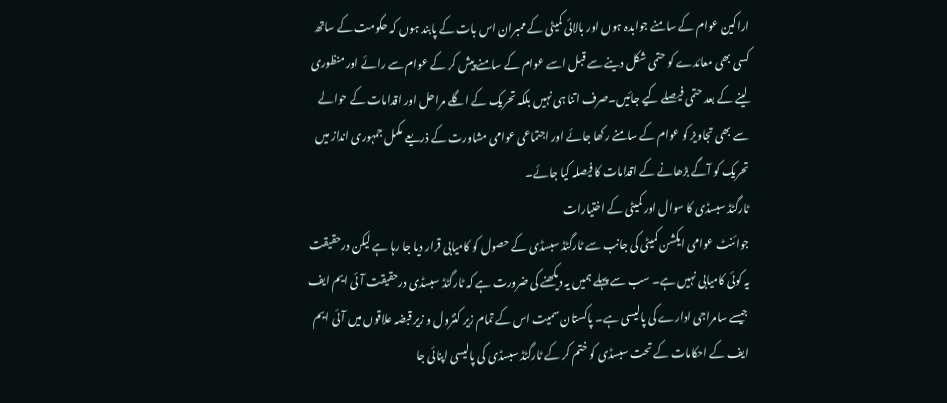اراکین عوام کے سامنے جوابدہ ہوں اور بالائی کمیٹی کے ممبران اس بات کے پابند ہوں کہ حکومت کے ساتھ کسی بھی معائدے کو حتمی شکل دینے سے قبل اسے عوام کے سامنے پیش کر کے عوام سے رائے اور منظوری لینے کے بعد حتمی فیصلے کیے جائیں۔صرف اتنا ہی نہیں بلکہ تحریک کے اگلے مراحل اور اقدامات کے حوالے سے بھی تجاویز کو عوام کے سامنے رکھا جائے اور اجتماعی عوامی مشاورت کے ذریعے مکمل جمہوری انداز میں تحریک کو آگے بڑھانے کے اقدامات کا فیصلہ کیا جائے۔
ٹارگٹڈ سبسڈی کا سوال اور کمیٹی کے اختیارات
جوائنٹ عوامی ایکشن کمیٹی کی جانب سے ٹارگٹڈ سبسڈی کے حصول کو کامیابی قرار دیا جا رہا ہے لیکن درحقیقت یہ کوئی کامیابی نہیں ہے۔ سب سے پہلے ہمیں یہ دیکھنے کی ضرورت ہے کہ ٹارگٹڈ سبسڈی درحقیقت آئی ایم ایف جیسے سامراجی ادارے کی پالیسی ہے۔ پاکستان سمیت اس کے تمام زیر کنٹرول و زیر قبضہ علاقوں میں آئی ایم ایف کے احکامات کے تحت سبسڈی کو ختم کر کے ٹارگٹڈ سبسڈی کی پالیسی اپنائی جا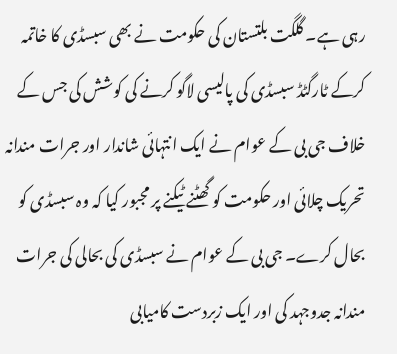رہی ہے۔ گلگت بلتستان کی حکومت نے بھی سبسڈی کا خاتمہ کرکے ٹارگٹڈ سبسڈی کی پالیسی لاگو کرنے کی کوشش کی جس کے خلاف جی بی کے عوام نے ایک انتہائی شاندار اور جرات مندانہ تحریک چلائی اور حکومت کو گھٹنے ٹیکنے پر مجبور کیا کہ وہ سبسڈی کو بحال کرے۔ جی بی کے عوام نے سبسڈی کی بحالی کی جرات مندانہ جدوجہد کی اور ایک زبردست کامیابی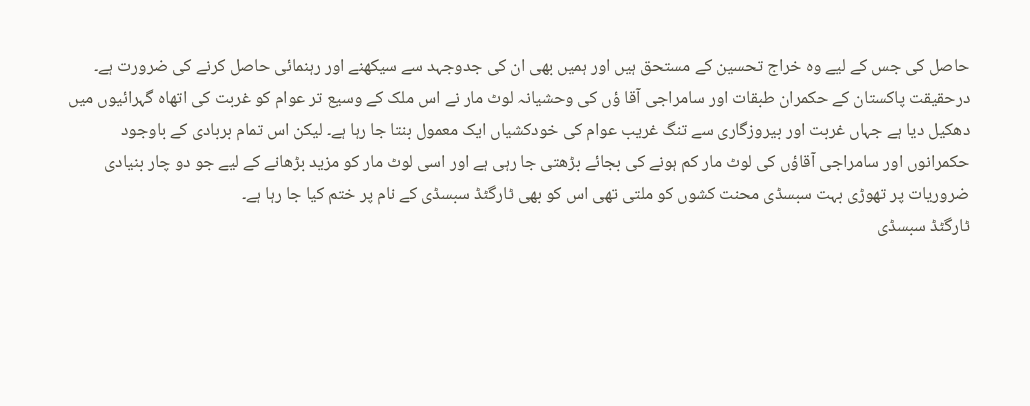حاصل کی جس کے لیے وہ خراج تحسین کے مستحق ہیں اور ہمیں بھی ان کی جدوجہد سے سیکھنے اور رہنمائی حاصل کرنے کی ضرورت ہے۔
درحقیقت پاکستان کے حکمران طبقات اور سامراجی آقا ؤں کی وحشیانہ لوٹ مار نے اس ملک کے وسیع تر عوام کو غربت کی اتھاہ گہرائیوں میں دھکیل دیا ہے جہاں غربت اور بیروزگاری سے تنگ غریب عوام کی خودکشیاں ایک معمول بنتا جا رہا ہے۔ لیکن اس تمام بربادی کے باوجود حکمرانوں اور سامراجی آقاؤں کی لوٹ مار کم ہونے کی بجائے بڑھتی جا رہی ہے اور اسی لوٹ مار کو مزید بڑھانے کے لیے جو دو چار بنیادی ضروریات پر تھوڑی بہت سبسڈی محنت کشوں کو ملتی تھی اس کو بھی ٹارگٹڈ سبسڈی کے نام پر ختم کیا جا رہا ہے۔
ٹارگٹڈ سبسڈی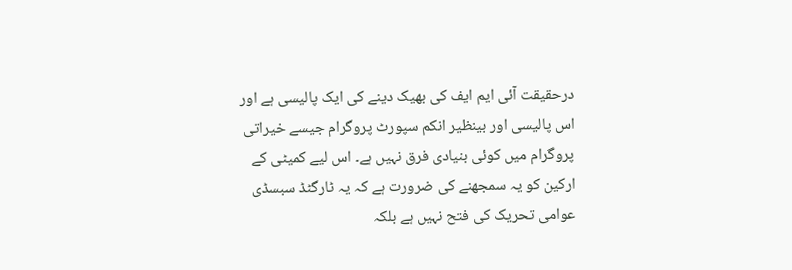درحقیقت آئی ایم ایف کی بھیک دینے کی ایک پالیسی ہے اور اس پالیسی اور بینظیر انکم سپورٹ پروگرام جیسے خیراتی پروگرام میں کوئی بنیادی فرق نہیں ہے۔ اس لیے کمیٹی کے ارکین کو یہ سمجھنے کی ضرورت ہے کہ یہ ٹارگٹڈ سبسڈی عوامی تحریک کی فتح نہیں ہے بلکہ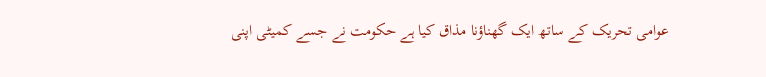عوامی تحریک کے ساتھ ایک گھناؤنا مذاق کیا ہے حکومت نے جسے کمیٹی اپنی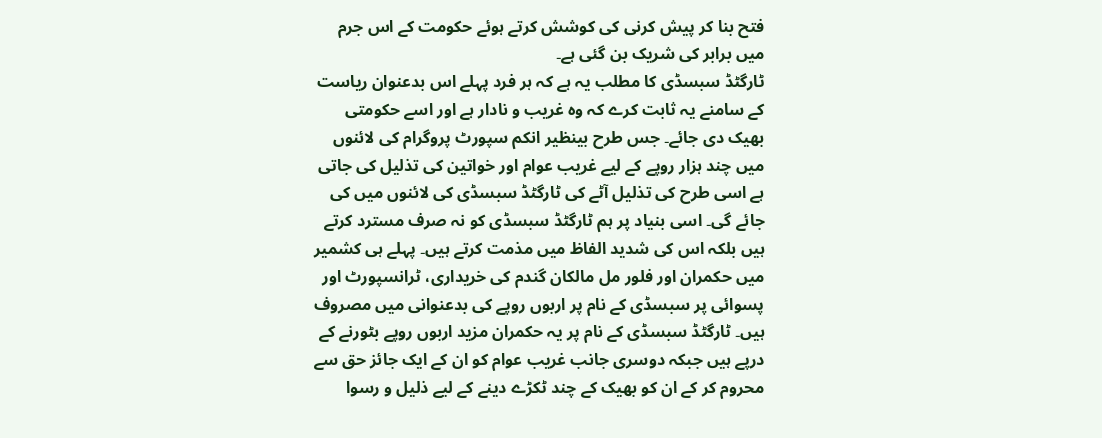فتح بنا کر پیش کرنی کی کوشش کرتے ہوئے حکومت کے اس جرم میں برابر کی شریک بن گئی ہے۔
ٹارگٹڈ سبسڈی کا مطلب یہ ہے کہ ہر فرد پہلے اس بدعنوان ریاست کے سامنے یہ ثابت کرے کہ وہ غریب و نادار ہے اور اسے حکومتی بھیک دی جائے۔ جس طرح بینظیر انکم سپورٹ پروگرام کی لائنوں میں چند ہزار روپے کے لیے غریب عوام اور خواتین کی تذلیل کی جاتی ہے اسی طرح کی تذلیل آٹے کی ٹارگٹڈ سبسڈی کی لائنوں میں کی جائے گی۔ اسی بنیاد پر ہم ٹارگٹڈ سبسڈی کو نہ صرف مسترد کرتے ہیں بلکہ اس کی شدید الفاظ میں مذمت کرتے ہیں۔ پہلے ہی کشمیر میں حکمران اور فلور مل مالکان گندم کی خریداری، ٹرانسپورٹ اور پسوائی پر سبسڈی کے نام پر اربوں روپے کی بدعنوانی میں مصروف ہیں۔ ٹارگٹڈ سبسڈی کے نام پر یہ حکمران مزید اربوں روپے بٹورنے کے درپے ہیں جبکہ دوسری جانب غریب عوام کو ان کے ایک جائز حق سے محروم کر کے ان کو بھیک کے چند ٹکڑے دینے کے لیے ذلیل و رسوا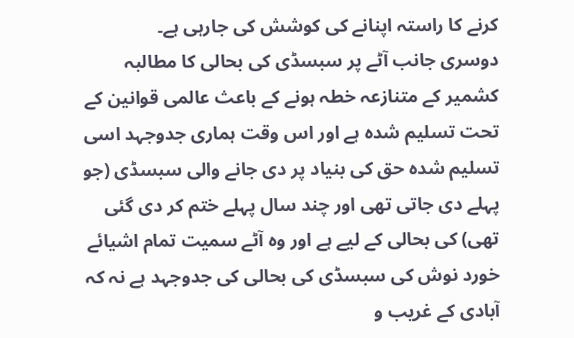کرنے کا راستہ اپنانے کی کوشش کی جارہی ہے۔
دوسری جانب آٹے پر سبسڈی کی بحالی کا مطالبہ کشمیر کے متنازعہ خطہ ہونے کے باعث عالمی قوانین کے تحت تسلیم شدہ ہے اور اس وقت ہماری جدوجہد اسی تسلیم شدہ حق کی بنیاد پر دی جانے والی سبسڈی (جو پہلے دی جاتی تھی اور چند سال پہلے ختم کر دی گئی تھی) کی بحالی کے لیے ہے اور وہ آٹے سمیت تمام اشیائے خورد نوش کی سبسڈی کی بحالی کی جدوجہد ہے نہ کہ آبادی کے غریب و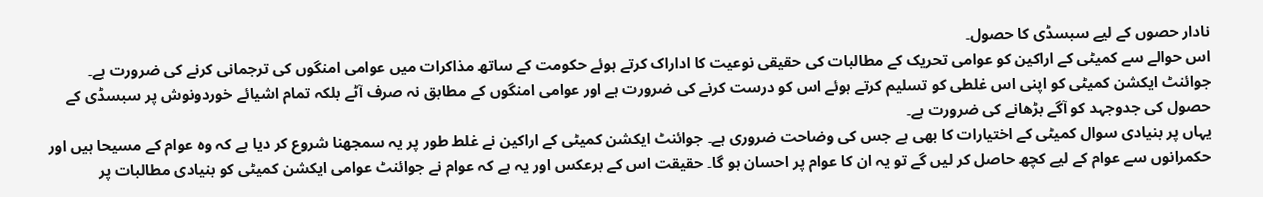نادار حصوں کے لیے سبسڈی کا حصول۔
اس حوالے سے کمیٹی کے اراکین کو عوامی تحریک کے مطالبات کی حقیقی نوعیت کا اداراک کرتے ہوئے حکومت کے ساتھ مذاکرات میں عوامی امنگوں کی ترجمانی کرنے کی ضرورت ہے۔ جوائنٹ ایکشن کمیٹی کو اپنی اس غلطی کو تسلیم کرتے ہوئے اس کو درست کرنے کی ضرورت ہے اور عوامی امنگوں کے مطابق نہ صرف آٹے بلکہ تمام اشیائے خوردونوش پر سبسڈی کے حصول کی جدوجہد کو آگے بڑھانے کی ضرورت ہے۔
یہاں پر بنیادی سوال کمیٹی کے اختیارات کا بھی ہے جس کی وضاحت ضروری ہے۔ جوائنٹ ایکشن کمیٹی کے اراکین نے غلط طور پر یہ سمجھنا شروع کر دیا ہے کہ وہ عوام کے مسیحا ہیں اور حکمرانوں سے عوام کے لیے کچھ حاصل کر لیں گے تو یہ ان کا عوام پر احسان ہو گا۔ حقیقت اس کے برعکس اور یہ ہے کہ عوام نے جوائنٹ عوامی ایکشن کمیٹی کو بنیادی مطالبات پر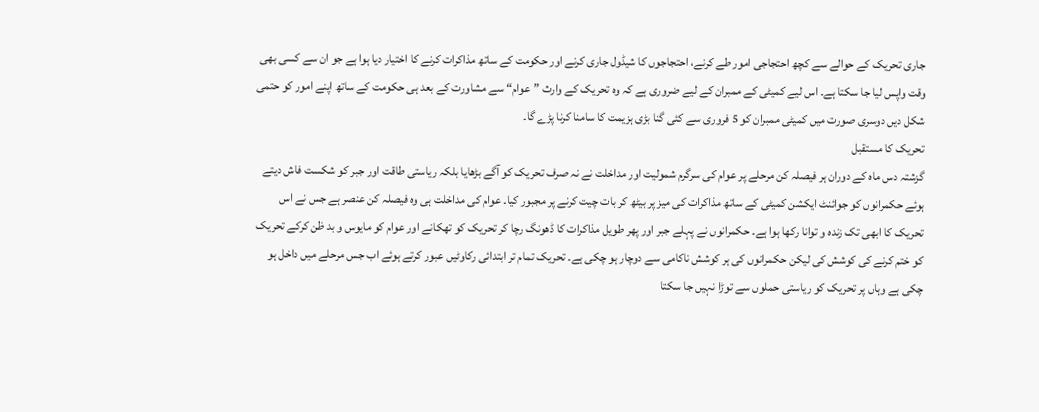جاری تحریک کے حوالے سے کچھ احتجاجی امور طے کرنے، احتجاجوں کا شیڈول جاری کرنے اور حکومت کے ساتھ مذاکرات کرنے کا اختیار دیا ہوا ہے جو ان سے کسی بھی وقت واپس لیا جا سکتا ہے۔ اس لیے کمیٹی کے ممبران کے لیے ضروری ہے کہ وہ تحریک کے وارث ”عوام“ سے مشاورت کے بعد ہی حکومت کے ساتھ اپنے امور کو حتمی شکل دیں دوسری صورت میں کمیٹی ممبران کو 5 فروری سے کئی گنا بڑی ہزیمت کا سامنا کرنا پڑے گا۔
تحریک کا مستقبل
گزشتہ دس ماہ کے دوران ہر فیصلہ کن مرحلے پر عوام کی سرگرم شمولیت اور مداخلت نے نہ صرف تحریک کو آگے بڑھایا بلکہ ریاستی طاقت اور جبر کو شکست فاش دیتے ہوئے حکمرانوں کو جوائنٹ ایکشن کمیٹی کے ساتھ مذاکرات کی میز پر بیٹھ کر بات چیت کرنے پر مجبور کیا۔ عوام کی مداخلت ہی وہ فیصلہ کن عنصر ہے جس نے اس تحریک کا ابھی تک زندہ و توانا رکھا ہوا ہے۔ حکمرانوں نے پہلے جبر اور پھر طویل مذاکرات کا ڈھونگ رچا کر تحریک کو تھکانے اور عوام کو مایوس و بد ظن کرکے تحریک کو ختم کرنے کی کوشش کی لیکن حکمرانوں کی ہر کوشش ناکامی سے دوچار ہو چکی ہے۔ تحریک تمام تر ابتدائی رکاوٹیں عبور کرتے ہوئے اب جس مرحلے میں داخل ہو چکی ہے وہاں پر تحریک کو ریاستی حملوں سے توڑا نہیں جا سکتا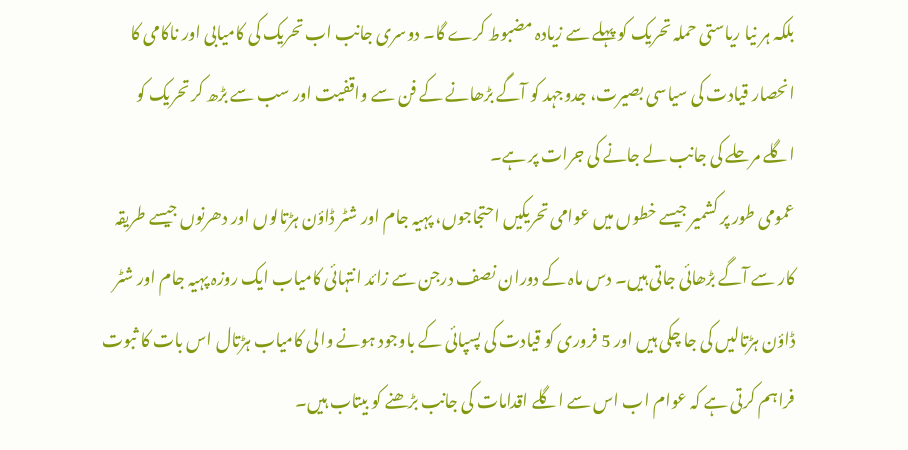بلکہ ہر نیا ریاستی حملہ تحریک کو پہلے سے زیادہ مضبوط کرے گا۔ دوسری جانب اب تحریک کی کامیابی اور ناکامی کا انحصار قیادت کی سیاسی بصیرت، جدوجہد کو آگے بڑھانے کے فن سے واقفیت اور سب سے بڑھ کر تحریک کو اگلے مرحلے کی جانب لے جانے کی جرات پر ہے۔
عمومی طور پر کشمیر جیسے خطوں میں عوامی تحریکیں احتجاجوں، پہیہ جام اور شٹر ڈاؤن ہڑتالوں اور دھرنوں جیسے طریقہ کار سے آگے بڑھائی جاتی ہیں۔ دس ماہ کے دوران نصف درجن سے زائد انتہائی کامیاب ایک روزہ پہیہ جام اور شٹر ڈاؤن ہڑتالیں کی جا چکی ہیں اور 5 فروری کو قیادت کی پسپائی کے باوجود ہونے والی کامیاب ہڑتال اس بات کا ثبوت فراہم کرتی ہے کہ عوام اب اس سے اگلے اقدامات کی جانب بڑھنے کو بیتاب ہیں۔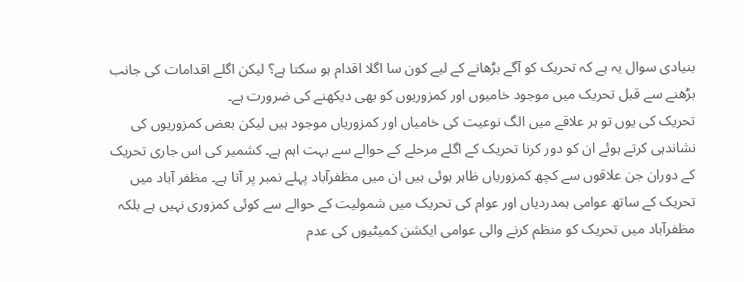بنیادی سوال یہ ہے کہ تحریک کو آگے بڑھانے کے لیے کون سا اگلا اقدام ہو سکتا ہے؟ لیکن اگلے اقدامات کی جانب بڑھنے سے قبل تحریک میں موجود خامیوں اور کمزوریوں کو بھی دیکھنے کی ضرورت ہے۔
تحریک کی یوں تو ہر علاقے میں الگ نوعیت کی خامیاں اور کمزوریاں موجود ہیں لیکن بعض کمزوریوں کی نشاندہی کرتے ہوئے ان کو دور کرنا تحریک کے اگلے مرحلے کے حوالے سے بہت اہم ہے۔ کشمیر کی اس جاری تحریک کے دوران جن علاقوں سے کچھ کمزوریاں ظاہر ہوئی ہیں ان میں مظفرآباد پہلے نمبر پر آتا ہے۔ مظفر آباد میں تحریک کے ساتھ عوامی ہمدردیاں اور عوام کی تحریک میں شمولیت کے حوالے سے کوئی کمزوری نہیں ہے بلکہ مظفرآباد میں تحریک کو منظم کرنے والی عوامی ایکشن کمیٹیوں کی عدم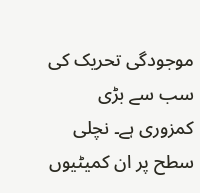موجودگی تحریک کی سب سے بڑی کمزوری ہے۔ نچلی سطح پر ان کمیٹیوں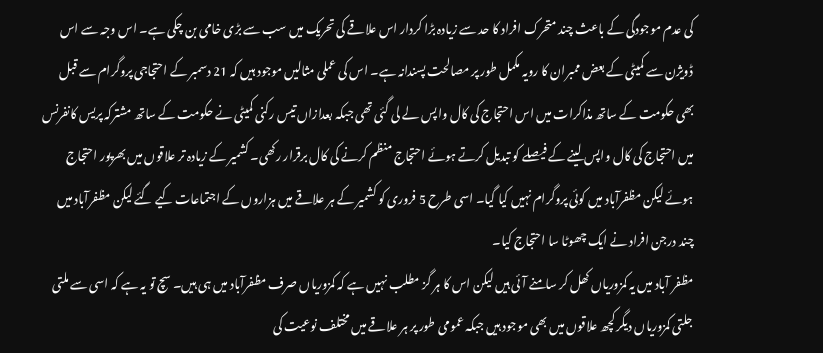کی عدم موجودگی کے باعث چند متحرک افراد کا حد سے زیادہ بڑا کردار اس علاقے کی تحریک میں سب سے بڑی خامی بن چکی ہے۔ اس وجہ سے اس ڈویژن سے کمیٹی کے بعض ممبران کا رویہ مکمل طور پر مصالحت پسندانہ ہے۔ اس کی عملی مثالیں موجود ہیں کہ 21 دسمبر کے احتجاجی پروگرام سے قبل بھی حکومت کے ساتھ مذاکرات میں اس احتجاج کی کال واپس لے لی گئی تھی جبکہ بعدازاں تیس رکنی کمیٹی نے حکومت کے ساتھ مشترکہ پریس کانفرنس میں احتجاج کی کال واپس لینے کے فیصلے کو تبدیل کرتے ہوئے احتجاج منظم کرنے کی کال برقرار رکھی۔ کشمیر کے زیادہ تر علاقوں میں بھرپور احتجاج ہوئے لیکن مظفرآباد میں کوئی پروگرام نہیں کیا گیا۔ اسی طرح 5 فروری کو کشمیر کے ہر علاقے میں ہزاروں کے اجتماعات کیے گئے لیکن مظفرآباد میں چند درجن افراد نے ایک چھوٹا سا احتجاج کیا۔
مظفر آباد میں یہ کمزوریاں کھل کر سامنے آئی ہیں لیکن اس کا ہر گز مطلب نہیں ہے کہ کمزوریاں صرف مظفرآباد میں ہی ہیں۔ سچ تو یہ ہے کہ اسی سے ملتی جلتی کمزوریاں دیگر کچھ علاقوں میں بھی موجود ہیں جبکہ عمومی طور پر ہر علاقے میں مختلف نوعیت کی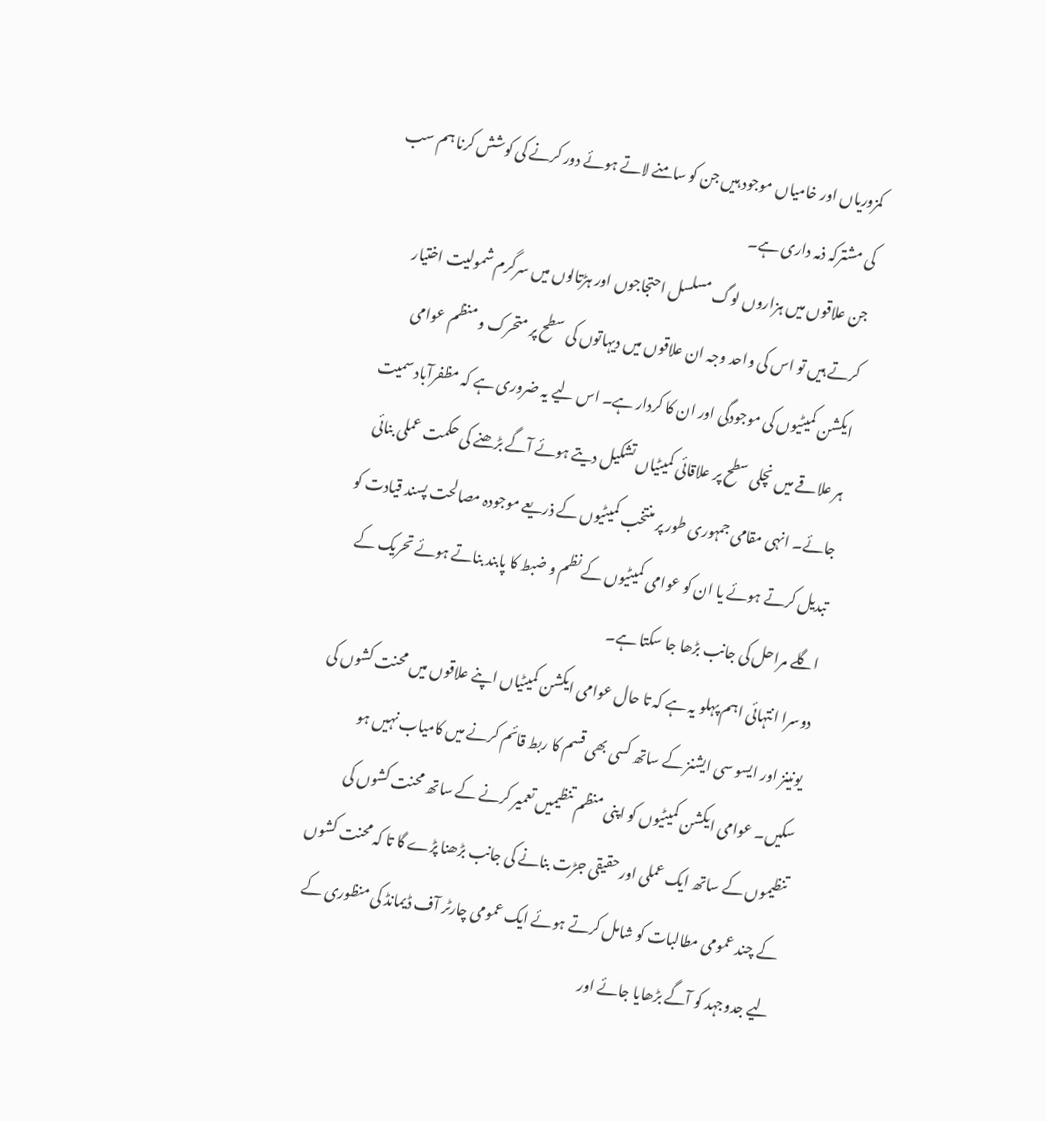کمزوریاں اور خامیاں موجود ہیں جن کو سامنے لاتے ہوئے دور کرنے کی کوشش کرنا ہم سب کی مشترکہ ذمہ داری ہے۔
جن علاقوں میں ہزاروں لوگ مسلسل احتجاجوں اور ہڑتالوں میں سرگرم شمولیت اختیار کرتے ہیں تو اس کی واحد وجہ ان علاقوں میں دیہاتوں کی سطح پر متحرک و منظم عوامی ایکشن کمیٹیوں کی موجودگی اور ان کا کردار ہے۔ اس لیے یہ ضروری ہے کہ مظفرآباد سمیت ہر علاقے میں نچلی سطح پر علاقائی کمیٹیاں تشکیل دیتے ہوئے آگے بڑھنے کی حکمت عملی بنائی جائے۔ انہی مقامی جمہوری طور پر منتخب کمیٹیوں کے ذریعے موجودہ مصالحت پسند قیادت کو تبدیل کرتے ہوئے یا ان کو عوامی کمیٹیوں کے نظم و ضبط کا پابند بناتے ہوئے تحریک کے اگلے مراحل کی جانب بڑھا جا سکتا ہے۔
دوسرا انتہائی اہم پہلو یہ ہے کہ تا حال عوامی ایکشن کمیٹیاں اپنے علاقوں میں محنت کشوں کی یونینز اور ایسو سی ایشنز کے ساتھ کسی بھی قسم کا ربط قائم کرنے میں کامیاب نہیں ہو سکیں۔ عوامی ایکشن کمیٹیوں کو اپنی منظم تنظیمیں تعمیر کرنے کے ساتھ محنت کشوں کی تنظیموں کے ساتھ ایک عملی اور حقیقی جڑت بنانے کی جانب بڑھنا پڑے گا تا کہ محنت کشوں کے چند عمومی مطالبات کو شامل کرتے ہوئے ایک عمومی چارٹر آف ڈیمانڈ کی منظوری کے لیے جدوجہد کو آگے بڑھایا جائے اور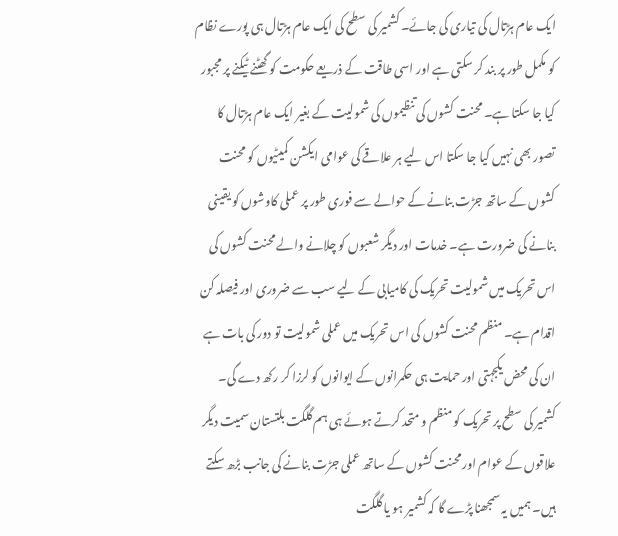ایک عام ہڑتال کی تیاری کی جائے۔ کشمیر کی سطح کی ایک عام ہڑتال ہی پورے نظام کو مکمل طور پر بند کر سکتی ہے اور اسی طاقت کے ذریعے حکومت کو گھٹنے ٹیکنے پر مجبور کیا جا سکتا ہے۔ محنت کشوں کی تنظیموں کی شمولیت کے بغیر ایک عام ہڑتال کا تصور بھی نہیں کیا جا سکتا اس لیے ہر علاقے کی عوامی ایکشن کمیٹیوں کو محنت کشوں کے ساتھ جڑت بنانے کے حوالے سے فوری طور پر عملی کاوشوں کو یقینی بنانے کی ضرورت ہے۔ خدمات اور دیگر شعبوں کو چلانے والے محنت کشوں کی اس تحریک میں شمولیت تحریک کی کامیابی کے لیے سب سے ضروری اور فیصلہ کن اقدام ہے۔ منظم محنت کشوں کی اس تحریک میں عملی شمولیت تو دور کی بات ہے ان کی محض یکجہتی اور حمایت ہی حکمرانوں کے ایوانوں کو لرزا کر رکھ دے گی۔
کشمیر کی سطح پر تحریک کو منظم و متحد کرتے ہوئے ہی ہم گلگت بلتستان سمیت دیگر علاقوں کے عوام اور محنت کشوں کے ساتھ عملی جڑت بنانے کی جانب بڑھ سکتے ہیں۔ ہمیں یہ سمجھنا پڑے گا کہ کشمیر ہو یا گلگت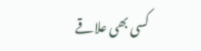کسی بھی علاقے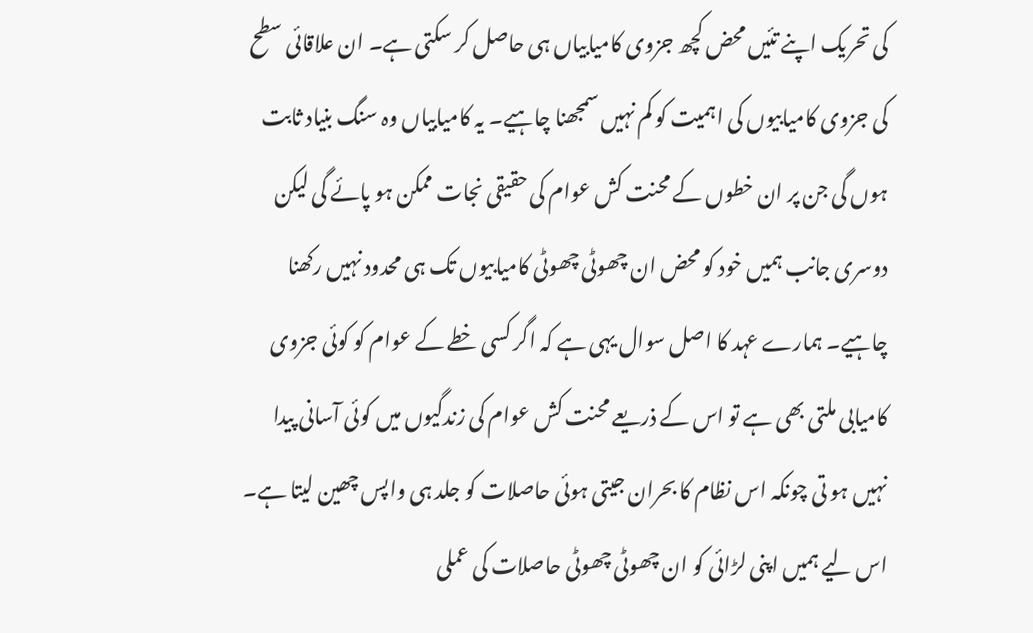کی تحریک اپنے تئیں محض کچھ جزوی کامیابیاں ہی حاصل کر سکتی ہے۔ ان علاقائی سطح کی جزوی کامیابیوں کی اہمیت کو کم نہیں سمجھنا چاہیے۔ یہ کامیابیاں وہ سنگ بنیاد ثابت ہوں گی جن پر ان خطوں کے محنت کش عوام کی حقیقی نجات ممکن ہو پائے گی لیکن دوسری جانب ہمیں خود کو محض ان چھوٹی چھوٹی کامیابیوں تک ہی محدود نہیں رکھنا چاہیے۔ ہمارے عہد کا اصل سوال یہی ہے کہ اگر کسی خطے کے عوام کو کوئی جزوی کامیابی ملتی بھی ہے تو اس کے ذریعے محنت کش عوام کی زندگیوں میں کوئی آسانی پیدا نہیں ہو تی چونکہ اس نظام کا بحران جیتی ہوئی حاصلات کو جلد ہی واپس چھین لیتا ہے۔ اس لیے ہمیں اپنی لڑائی کو ان چھوٹی چھوٹی حاصلات کی عملی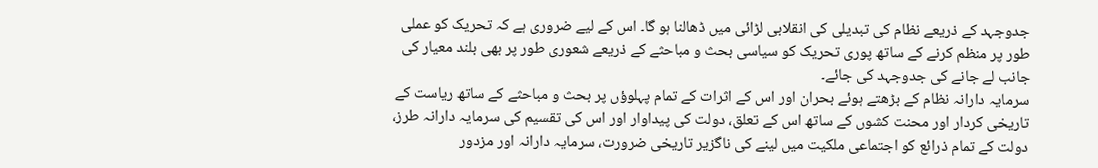جدوجہد کے ذریعے نظام کی تبدیلی کی انقلابی لڑائی میں ڈھالنا ہو گا۔ اس کے لیے ضروری ہے کہ تحریک کو عملی طور پر منظم کرنے کے ساتھ پوری تحریک کو سیاسی بحث و مباحثے کے ذریعے شعوری طور پر بھی بلند معیار کی جانب لے جانے کی جدوجہد کی جائے۔
سرمایہ دارانہ نظام کے بڑھتے ہوئے بحران اور اس کے اثرات کے تمام پہلوؤں پر بحث و مباحثے کے ساتھ ریاست کے تاریخی کردار اور محنت کشوں کے ساتھ اس کے تعلق، دولت کی پیداوار اور اس کی تقسیم کی سرمایہ دارانہ طرز، دولت کے تمام ذرائع کو اجتماعی ملکیت میں لینے کی ناگزیر تاریخی ضرورت، سرمایہ دارانہ اور مزدور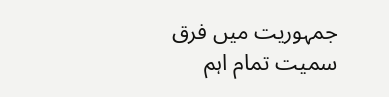جمہوریت میں فرق سمیت تمام اہم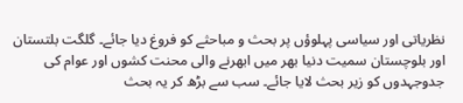نظریاتی اور سیاسی پہلوؤں پر بحث و مباحثے کو فروغ دیا جائے۔ گلگت بلتستان اور بلوچستان سمیت دنیا بھر میں ابھرنے والی محنت کشوں اور عوام کی جدوجہدوں کو زیر بحث لایا جائے۔ سب سے بڑھ کر یہ بحث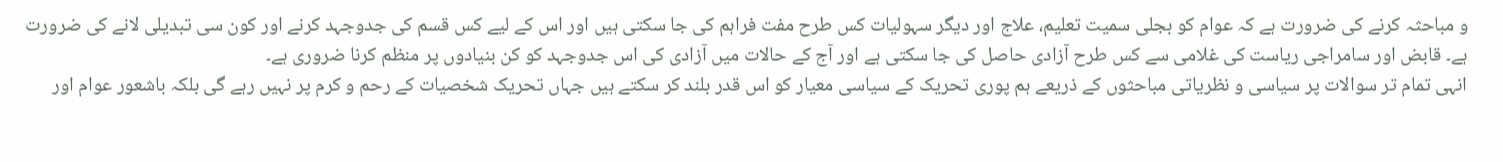و مباحثہ کرنے کی ضرورت ہے کہ عوام کو بجلی سمیت تعلیم، علاج اور دیگر سہولیات کس طرح مفت فراہم کی جا سکتی ہیں اور اس کے لیے کس قسم کی جدوجہد کرنے اور کون سی تبدیلی لانے کی ضرورت ہے۔ قابض اور سامراجی ریاست کی غلامی سے کس طرح آزادی حاصل کی جا سکتی ہے اور آج کے حالات میں آزادی کی اس جدوجہد کو کن بنیادوں پر منظم کرنا ضروری ہے۔
انہی تمام تر سوالات پر سیاسی و نظریاتی مباحثوں کے ذریعے ہم پوری تحریک کے سیاسی معیار کو اس قدر بلند کر سکتے ہیں جہاں تحریک شخصیات کے رحم و کرم پر نہیں رہے گی بلکہ باشعور عوام اور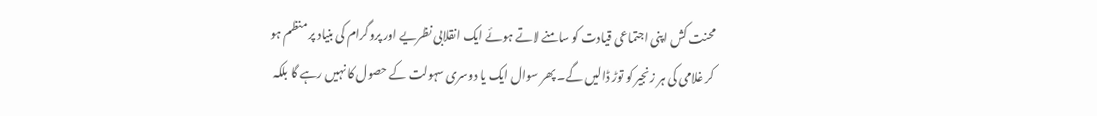محنت کش اپنی اجتماعی قیادت کو سامنے لاتے ہوئے ایک انقلابی نظریے اور پروگرام کی بنیاد پر منظم ہو کر غلامی کی ہر زنجیر کو توڑ ڈالیں گے۔ پھر سوال ایک یا دوسری سہولت کے حصول کا نہیں رہے گا بلکہ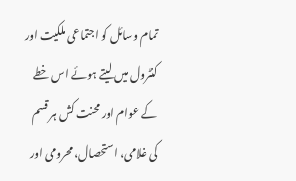تمام وسائل کو اجتماعی ملکیت اور کنٹرول میں لیتے ہوئے اس خطے کے عوام اور محنت کش ہر قسم کی غلامی، استحصال، محرومی اور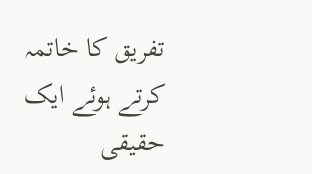تفریق کا خاتمہ کرتے ہوئے ایک حقیقی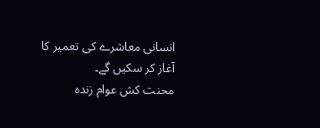انسانی معاشرے کی تعمیر کا آغاز کر سکیں گے۔
محنت کش عوام زندہ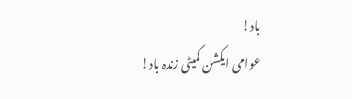باد!
عوامی ایکشن کمیٹی زندہ باد!